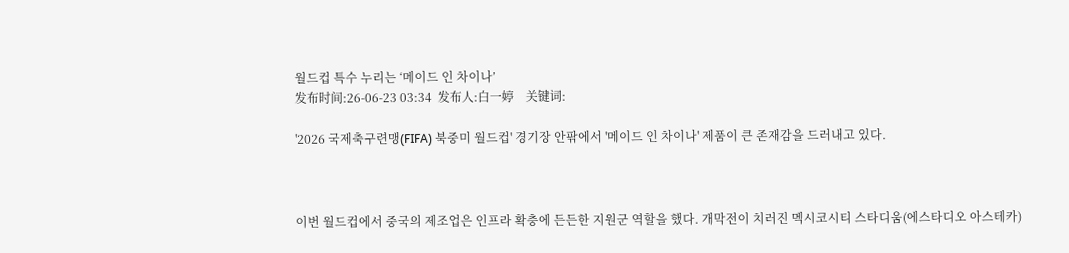월드컵 특수 누리는 ‘메이드 인 차이나’
发布时间:26-06-23 03:34  发布人:白一婷    关键词:

'2026 국제축구련맹(FIFA) 북중미 월드컵' 경기장 안팎에서 '메이드 인 차이나' 제품이 큰 존재감을 드러내고 있다.



이번 월드컵에서 중국의 제조업은 인프라 확충에 든든한 지원군 역할을 했다. 개막전이 치러진 멕시코시티 스타디움(에스타디오 아스테카)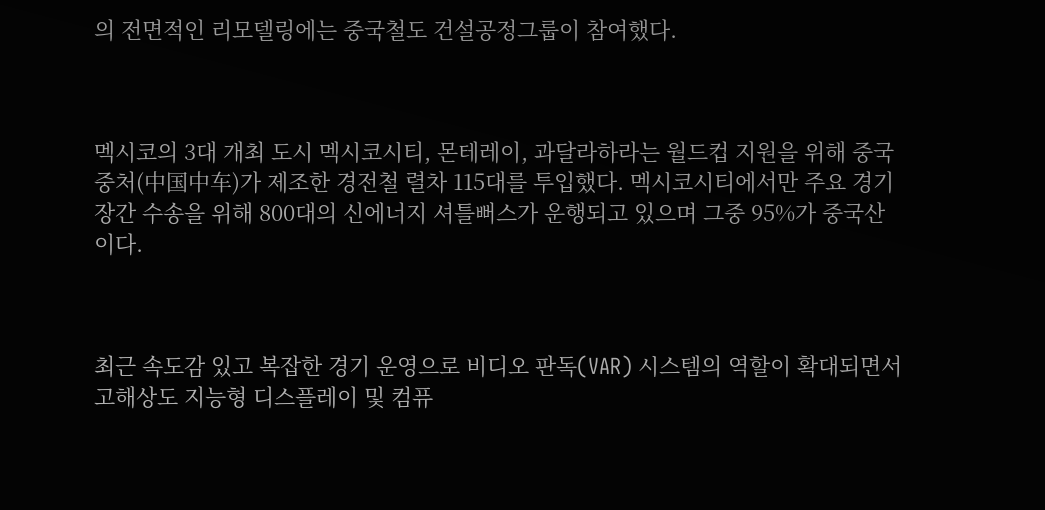의 전면적인 리모델링에는 중국철도 건설공정그룹이 참여했다.



멕시코의 3대 개최 도시 멕시코시티, 몬테레이, 과달라하라는 월드컵 지원을 위해 중국중처(中国中车)가 제조한 경전철 렬차 115대를 투입했다. 멕시코시티에서만 주요 경기장간 수송을 위해 800대의 신에너지 셔틀뻐스가 운행되고 있으며 그중 95%가 중국산이다.



최근 속도감 있고 복잡한 경기 운영으로 비디오 판독(VAR) 시스템의 역할이 확대되면서 고해상도 지능형 디스플레이 및 컴퓨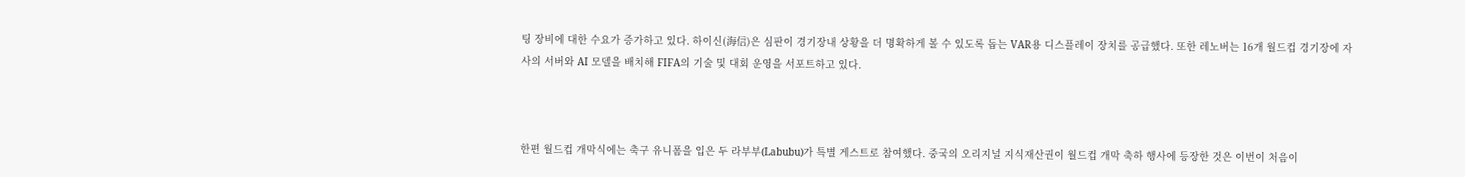팅 장비에 대한 수요가 증가하고 있다. 하이신(海信)은 심판이 경기장내 상황을 더 명확하게 볼 수 있도록 돕는 VAR용 디스플레이 장치를 공급했다. 또한 레노버는 16개 월드컵 경기장에 자사의 서버와 AI 모델을 배치해 FIFA의 기술 및 대회 운영을 서포트하고 있다.



한편 월드컵 개막식에는 축구 유니폼을 입은 두 라부부(Labubu)가 특별 게스트로 참여했다. 중국의 오리지널 지식재산권이 월드컵 개막 축하 행사에 등장한 것은 이번이 처음이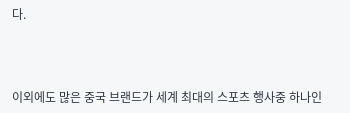다.



이외에도 많은 중국 브랜드가 세계 최대의 스포츠 행사중 하나인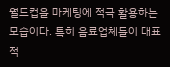월드컵을 마케팅에 적극 활용하는 모습이다. 특히 음료업체들이 대표적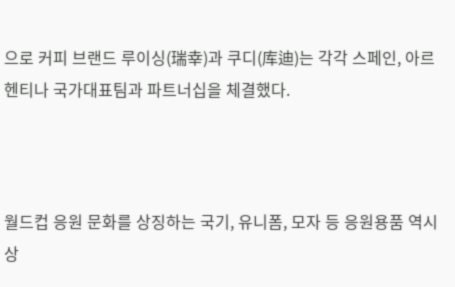으로 커피 브랜드 루이싱(瑞幸)과 쿠디(库迪)는 각각 스페인, 아르헨티나 국가대표팀과 파트너십을 체결했다.



월드컵 응원 문화를 상징하는 국기, 유니폼, 모자 등 응원용품 역시 상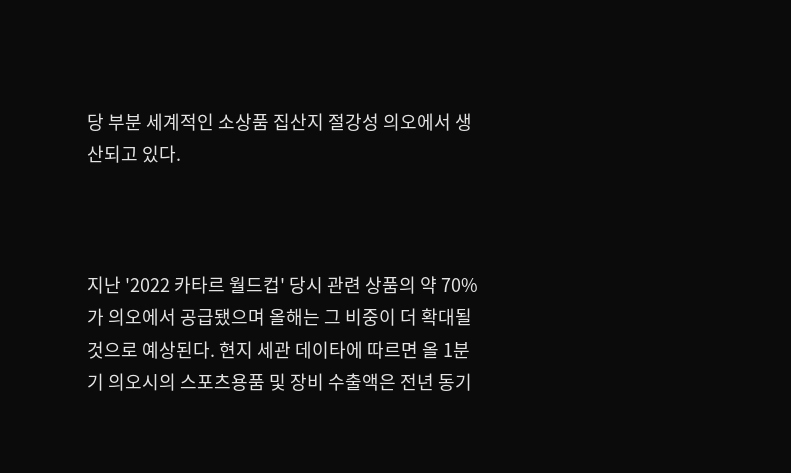당 부분 세계적인 소상품 집산지 절강성 의오에서 생산되고 있다.



지난 '2022 카타르 월드컵' 당시 관련 상품의 약 70%가 의오에서 공급됐으며 올해는 그 비중이 더 확대될 것으로 예상된다. 현지 세관 데이타에 따르면 올 1분기 의오시의 스포츠용품 및 장비 수출액은 전년 동기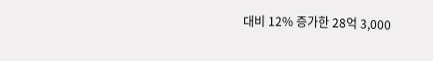대비 12% 증가한 28억 3,000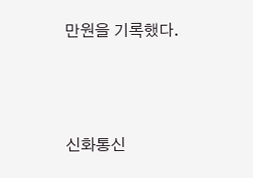만원을 기록했다.



신화통신